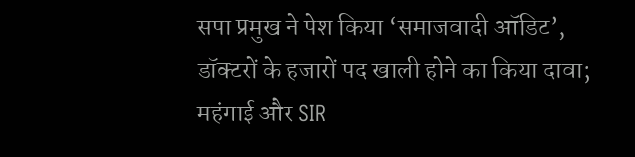सपा प्रमुख ने पेश किया ‘समाजवादी ऑडिट’, डॉक्टरों के हजारों पद खाली होने का किया दावा; महंगाई और SIR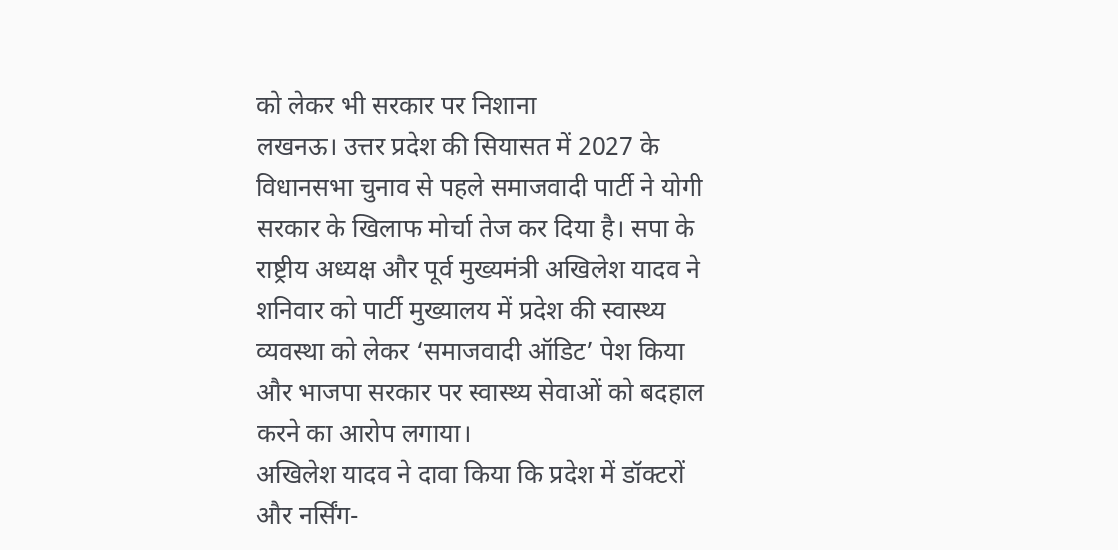को लेकर भी सरकार पर निशाना
लखनऊ। उत्तर प्रदेश की सियासत में 2027 के विधानसभा चुनाव से पहले समाजवादी पार्टी ने योगी सरकार के खिलाफ मोर्चा तेज कर दिया है। सपा के राष्ट्रीय अध्यक्ष और पूर्व मुख्यमंत्री अखिलेश यादव ने शनिवार को पार्टी मुख्यालय में प्रदेश की स्वास्थ्य व्यवस्था को लेकर ‘समाजवादी ऑडिट’ पेश किया और भाजपा सरकार पर स्वास्थ्य सेवाओं को बदहाल करने का आरोप लगाया।
अखिलेश यादव ने दावा किया कि प्रदेश में डॉक्टरों और नर्सिंग-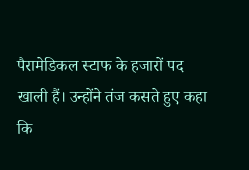पैरामेडिकल स्टाफ के हजारों पद खाली हैं। उन्होंने तंज कसते हुए कहा कि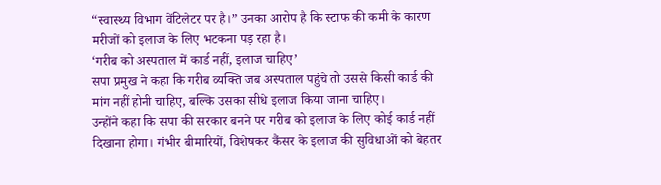“स्वास्थ्य विभाग वेंटिलेटर पर है।” उनका आरोप है कि स्टाफ की कमी के कारण मरीजों को इलाज के लिए भटकना पड़ रहा है।
‘गरीब को अस्पताल में कार्ड नहीं, इलाज चाहिए’
सपा प्रमुख ने कहा कि गरीब व्यक्ति जब अस्पताल पहुंचे तो उससे किसी कार्ड की मांग नहीं होनी चाहिए, बल्कि उसका सीधे इलाज किया जाना चाहिए।
उन्होंने कहा कि सपा की सरकार बनने पर गरीब को इलाज के लिए कोई कार्ड नहीं दिखाना होगा। गंभीर बीमारियों, विशेषकर कैंसर के इलाज की सुविधाओं को बेहतर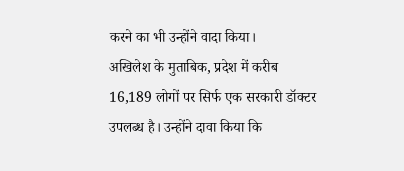करने का भी उन्होंने वादा किया।
अखिलेश के मुताबिक, प्रदेश में करीब 16,189 लोगों पर सिर्फ एक सरकारी डॉक्टर उपलब्ध है। उन्होंने दावा किया कि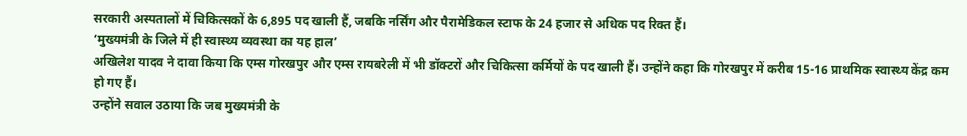सरकारी अस्पतालों में चिकित्सकों के 6,895 पद खाली हैं, जबकि नर्सिंग और पैरामेडिकल स्टाफ के 24 हजार से अधिक पद रिक्त हैं।
‘मुख्यमंत्री के जिले में ही स्वास्थ्य व्यवस्था का यह हाल’
अखिलेश यादव ने दावा किया कि एम्स गोरखपुर और एम्स रायबरेली में भी डॉक्टरों और चिकित्सा कर्मियों के पद खाली हैं। उन्होंने कहा कि गोरखपुर में करीब 15-16 प्राथमिक स्वास्थ्य केंद्र कम हो गए हैं।
उन्होंने सवाल उठाया कि जब मुख्यमंत्री के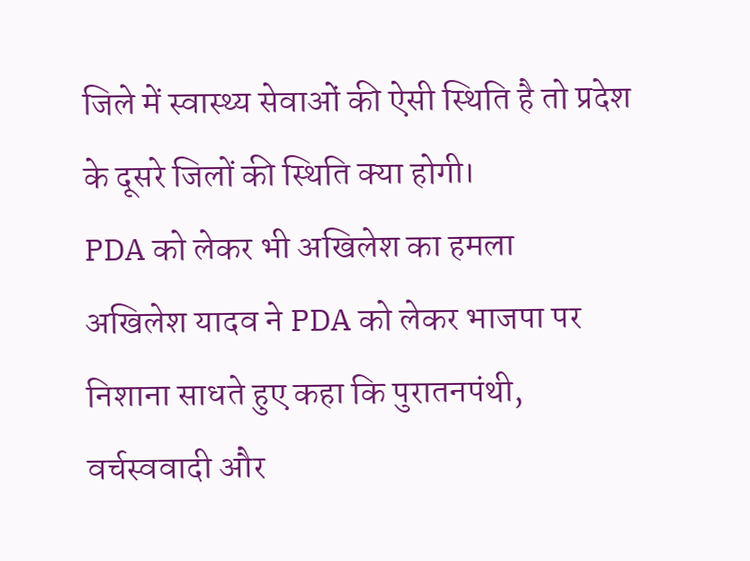जिले में स्वास्थ्य सेवाओं की ऐसी स्थिति है तो प्रदेश के दूसरे जिलों की स्थिति क्या होगी।
PDA को लेकर भी अखिलेश का हमला
अखिलेश यादव ने PDA को लेकर भाजपा पर निशाना साधते हुए कहा कि पुरातनपंथी, वर्चस्ववादी और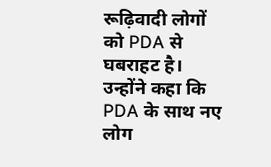रूढ़िवादी लोगों को PDA से घबराहट है।
उन्होंने कहा कि PDA के साथ नए लोग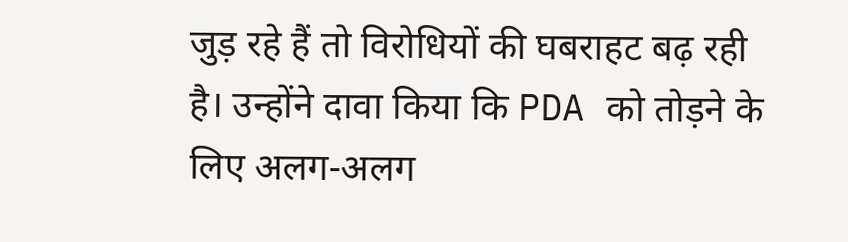जुड़ रहे हैं तो विरोधियों की घबराहट बढ़ रही है। उन्होंने दावा किया कि PDA को तोड़ने के लिए अलग-अलग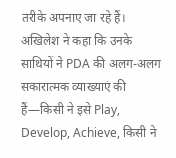तरीके अपनाए जा रहे हैं।
अखिलेश ने कहा कि उनके साथियों ने PDA की अलग-अलग सकारात्मक व्याख्याएं की हैं—किसी ने इसे Play, Develop, Achieve, किसी ने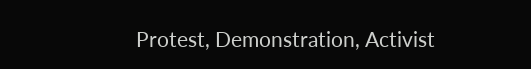Protest, Demonstration, Activist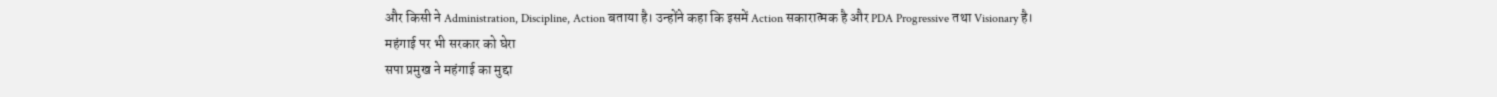और किसी ने Administration, Discipline, Action बताया है। उन्होंने कहा कि इसमें Action सकारात्मक है और PDA Progressive तथा Visionary है।
महंगाई पर भी सरकार को घेरा
सपा प्रमुख ने महंगाई का मुद्दा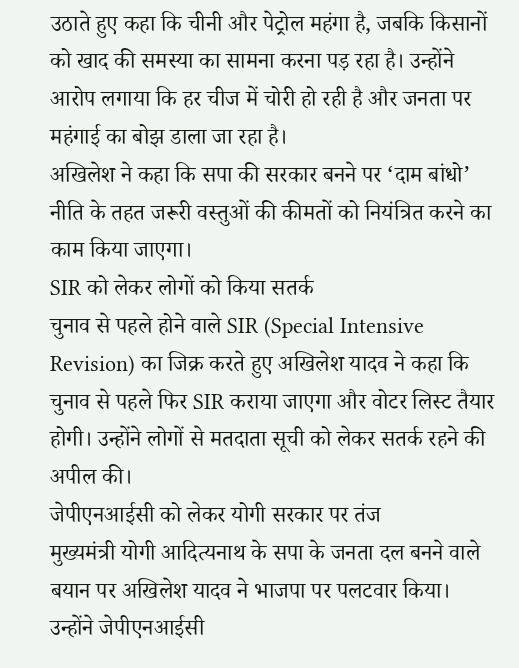उठाते हुए कहा कि चीनी और पेट्रोल महंगा है, जबकि किसानों को खाद की समस्या का सामना करना पड़ रहा है। उन्होंने आरोप लगाया कि हर चीज में चोरी हो रही है और जनता पर महंगाई का बोझ डाला जा रहा है।
अखिलेश ने कहा कि सपा की सरकार बनने पर ‘दाम बांधो’ नीति के तहत जरूरी वस्तुओं की कीमतों को नियंत्रित करने का काम किया जाएगा।
SIR को लेकर लोगों को किया सतर्क
चुनाव से पहले होने वाले SIR (Special Intensive Revision) का जिक्र करते हुए अखिलेश यादव ने कहा कि चुनाव से पहले फिर SIR कराया जाएगा और वोटर लिस्ट तैयार होगी। उन्होंने लोगों से मतदाता सूची को लेकर सतर्क रहने की अपील की।
जेपीएनआईसी को लेकर योगी सरकार पर तंज
मुख्यमंत्री योगी आदित्यनाथ के सपा के जनता दल बनने वाले बयान पर अखिलेश यादव ने भाजपा पर पलटवार किया। उन्होंने जेपीएनआईसी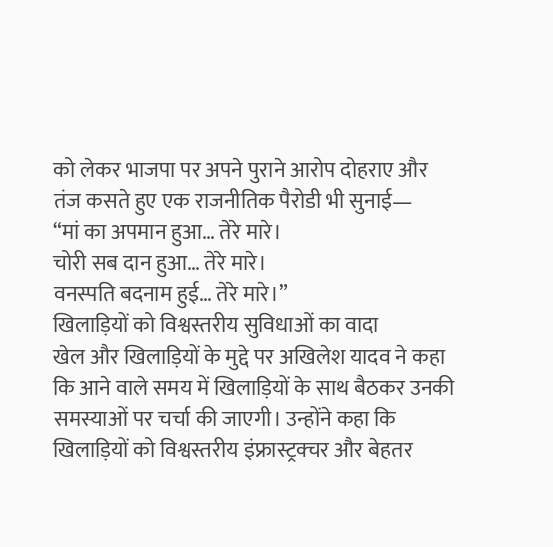को लेकर भाजपा पर अपने पुराने आरोप दोहराए और तंज कसते हुए एक राजनीतिक पैरोडी भी सुनाई—
“मां का अपमान हुआ… तेरे मारे।
चोरी सब दान हुआ… तेरे मारे।
वनस्पति बदनाम हुई… तेरे मारे।”
खिलाड़ियों को विश्वस्तरीय सुविधाओं का वादा
खेल और खिलाड़ियों के मुद्दे पर अखिलेश यादव ने कहा कि आने वाले समय में खिलाड़ियों के साथ बैठकर उनकी समस्याओं पर चर्चा की जाएगी। उन्होंने कहा कि खिलाड़ियों को विश्वस्तरीय इंफ्रास्ट्रक्चर और बेहतर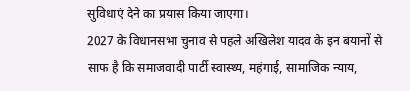सुविधाएं देने का प्रयास किया जाएगा।
2027 के विधानसभा चुनाव से पहले अखिलेश यादव के इन बयानों से साफ है कि समाजवादी पार्टी स्वास्थ्य, महंगाई, सामाजिक न्याय,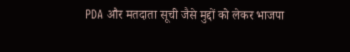PDA और मतदाता सूची जैसे मुद्दों को लेकर भाजपा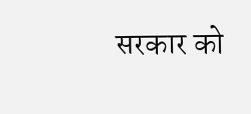सरकार को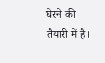घेरने की तैयारी में है।